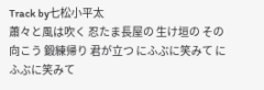Track by七松小平太
蕭々と風は吹く 忍たま長屋の 生け垣の その向こう 鍛練帰り 君が立つ にふぶに笑みて にふぶに笑みて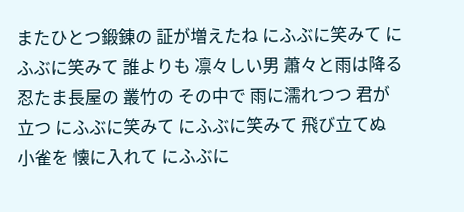またひとつ鍛錬の 証が増えたね にふぶに笑みて にふぶに笑みて 誰よりも 凛々しい男 蕭々と雨は降る 忍たま長屋の 叢竹の その中で 雨に濡れつつ 君が立つ にふぶに笑みて にふぶに笑みて 飛び立てぬ 小雀を 懐に入れて にふぶに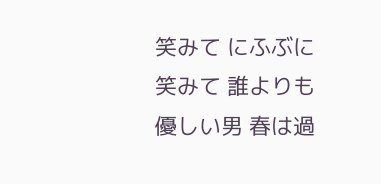笑みて にふぶに笑みて 誰よりも優しい男 春は過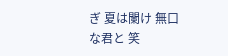ぎ 夏は闌け 無口な君と 笑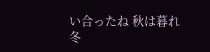い合ったね 秋は暮れ 冬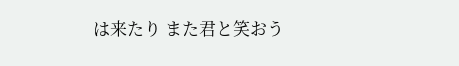は来たり また君と笑おう